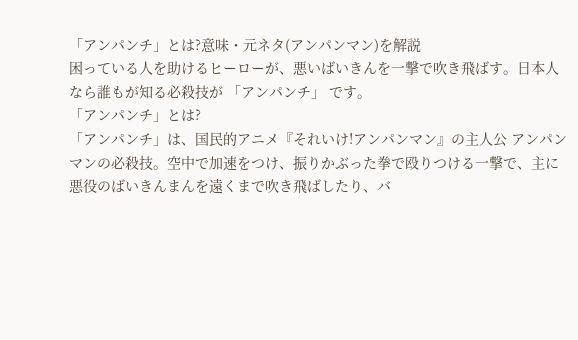「アンパンチ」とは?意味・元ネタ(アンパンマン)を解説
困っている人を助けるヒーローが、悪いばいきんを一撃で吹き飛ばす。日本人なら誰もが知る必殺技が 「アンパンチ」 です。
「アンパンチ」とは?
「アンパンチ」は、国民的アニメ『それいけ!アンパンマン』の主人公 アンパンマンの必殺技。空中で加速をつけ、振りかぶった拳で殴りつける一撃で、主に悪役のばいきんまんを遠くまで吹き飛ばしたり、バ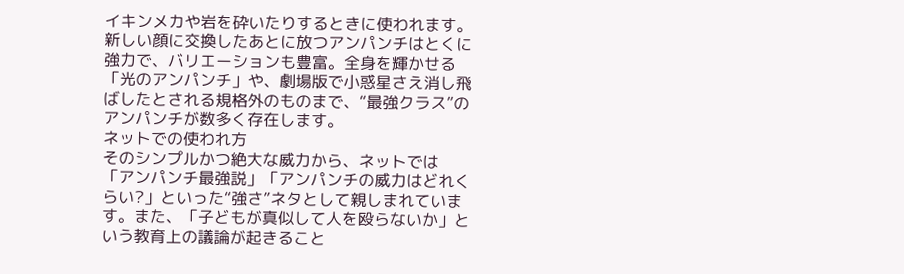イキンメカや岩を砕いたりするときに使われます。
新しい顔に交換したあとに放つアンパンチはとくに強力で、バリエーションも豊富。全身を輝かせる「光のアンパンチ」や、劇場版で小惑星さえ消し飛ばしたとされる規格外のものまで、“最強クラス”のアンパンチが数多く存在します。
ネットでの使われ方
そのシンプルかつ絶大な威力から、ネットでは 「アンパンチ最強説」「アンパンチの威力はどれくらい?」といった“強さ”ネタとして親しまれています。また、「子どもが真似して人を殴らないか」という教育上の議論が起きること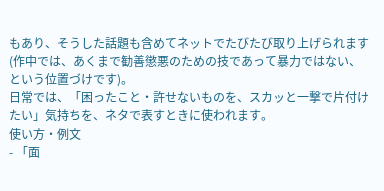もあり、そうした話題も含めてネットでたびたび取り上げられます(作中では、あくまで勧善懲悪のための技であって暴力ではない、という位置づけです)。
日常では、「困ったこと・許せないものを、スカッと一撃で片付けたい」気持ちを、ネタで表すときに使われます。
使い方・例文
- 「面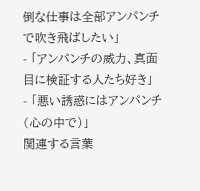倒な仕事は全部アンパンチで吹き飛ばしたい」
- 「アンパンチの威力、真面目に検証する人たち好き」
- 「悪い誘惑にはアンパンチ(心の中で)」
関連する言葉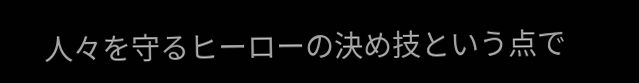人々を守るヒーローの決め技という点で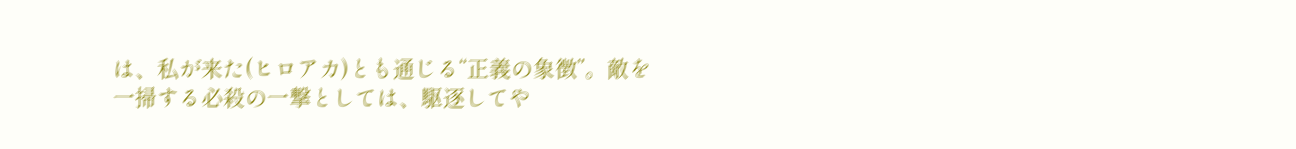は、私が来た(ヒロアカ)とも通じる“正義の象徴”。敵を一掃する必殺の一撃としては、駆逐してや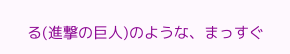る(進撃の巨人)のような、まっすぐ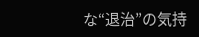な“退治”の気持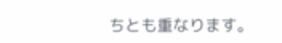ちとも重なります。